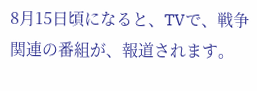8月15日頃になると、TVで、戦争関連の番組が、報道されます。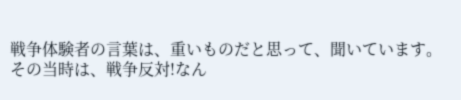戦争体験者の言葉は、重いものだと思って、聞いています。
その当時は、戦争反対!なん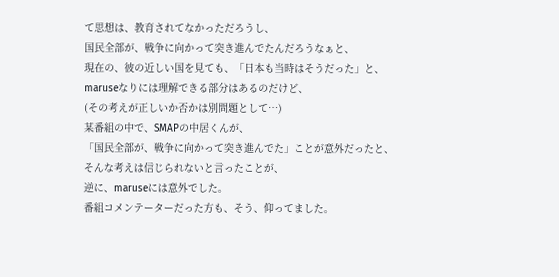て思想は、教育されてなかっただろうし、
国民全部が、戦争に向かって突き進んでたんだろうなぁと、
現在の、彼の近しい国を見ても、「日本も当時はそうだった」と、
maruseなりには理解できる部分はあるのだけど、
(その考えが正しいか否かは別問題として…)
某番組の中で、SMAPの中居くんが、
「国民全部が、戦争に向かって突き進んでた」ことが意外だったと、
そんな考えは信じられないと言ったことが、
逆に、maruseには意外でした。
番組コメンテーターだった方も、そう、仰ってました。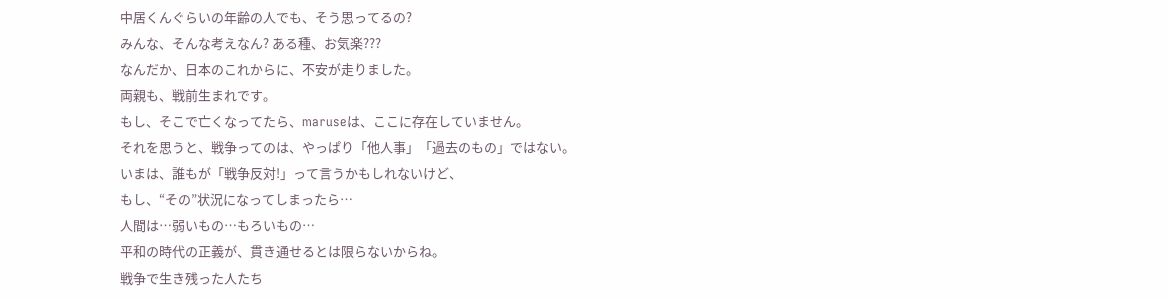中居くんぐらいの年齢の人でも、そう思ってるの?
みんな、そんな考えなん? ある種、お気楽???
なんだか、日本のこれからに、不安が走りました。
両親も、戦前生まれです。
もし、そこで亡くなってたら、maruseは、ここに存在していません。
それを思うと、戦争ってのは、やっぱり「他人事」「過去のもの」ではない。
いまは、誰もが「戦争反対!」って言うかもしれないけど、
もし、“その”状況になってしまったら…
人間は…弱いもの…もろいもの…
平和の時代の正義が、貫き通せるとは限らないからね。
戦争で生き残った人たち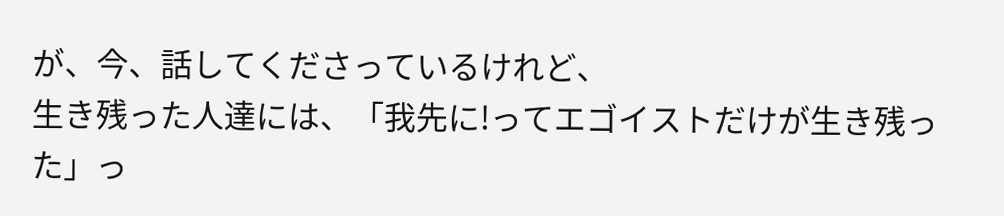が、今、話してくださっているけれど、
生き残った人達には、「我先に!ってエゴイストだけが生き残った」っ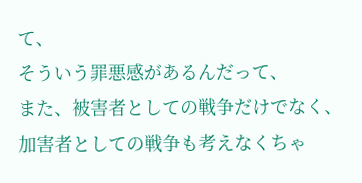て、
そういう罪悪感があるんだって、
また、被害者としての戦争だけでなく、
加害者としての戦争も考えなくちゃ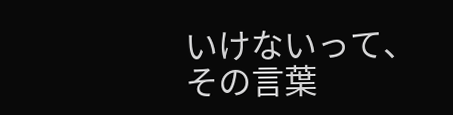いけないって、
その言葉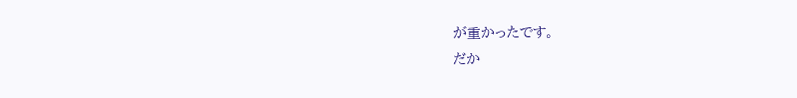が重かったです。
だか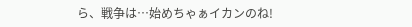ら、戦争は…始めちゃぁイカンのね!